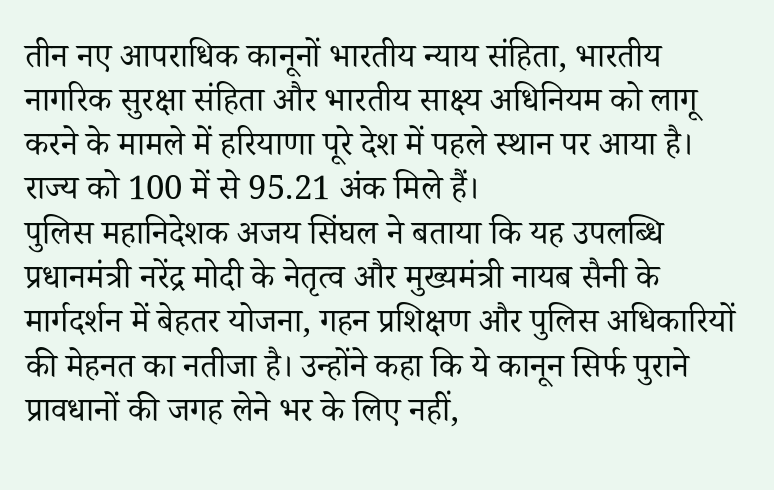तीन नए आपराधिक कानूनों भारतीय न्याय संहिता, भारतीय नागरिक सुरक्षा संहिता और भारतीय साक्ष्य अधिनियम को लागू करने के मामले में हरियाणा पूरे देश में पहले स्थान पर आया है। राज्य को 100 में से 95.21 अंक मिले हैं।
पुलिस महानिदेशक अजय सिंघल ने बताया कि यह उपलब्धि प्रधानमंत्री नरेंद्र मोदी के नेतृत्व और मुख्यमंत्री नायब सैनी के मार्गदर्शन में बेहतर योजना, गहन प्रशिक्षण और पुलिस अधिकारियों की मेहनत का नतीजा है। उन्होंने कहा कि ये कानून सिर्फ पुराने प्रावधानों की जगह लेने भर के लिए नहीं,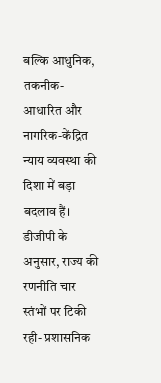बल्कि आधुनिक, तकनीक-आधारित और नागरिक-केंद्रित न्याय व्यवस्था की दिशा में बड़ा बदलाव हैं।
डीजीपी के अनुसार, राज्य की रणनीति चार स्तंभों पर टिकी रही- प्रशासनिक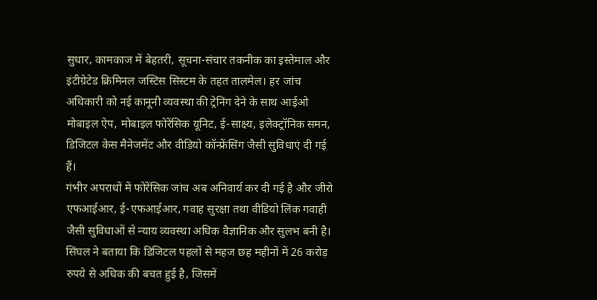सुधार, कामकाज में बेहतरी, सूचना-संचार तकनीक का इस्तेमाल और इंटीग्रेटेड क्रिमिनल जस्टिस सिस्टम के तहत तालमेल। हर जांच अधिकारी को नई कानूनी व्यवस्था की ट्रेनिंग देने के साथ आईओ मोबाइल ऐप, मोबाइल फोरेंसिक यूनिट, ई-साक्ष्य, इलेक्ट्रॉनिक समन, डिजिटल केस मैनेजमेंट और वीडियो कॉन्फ्रेंसिंग जैसी सुविधाएं दी गई हैं।
गंभीर अपराधों में फोरेंसिक जांच अब अनिवार्य कर दी गई है और जीरो एफआईआर, ई-एफआईआर, गवाह सुरक्षा तथा वीडियो लिंक गवाही जैसी सुविधाओं से न्याय व्यवस्था अधिक वैज्ञानिक और सुलभ बनी है।
सिंघल ने बताया कि डिजिटल पहलों से महज छह महीनों में 26 करोड़ रुपये से अधिक की बचत हुई है, जिसमें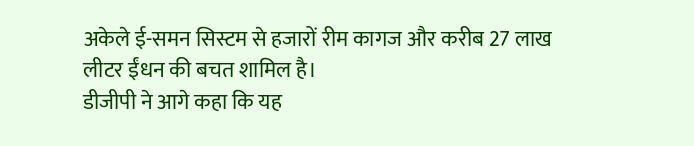अकेले ई-समन सिस्टम से हजारों रीम कागज और करीब 27 लाख लीटर ईंधन की बचत शामिल है।
डीजीपी ने आगे कहा कि यह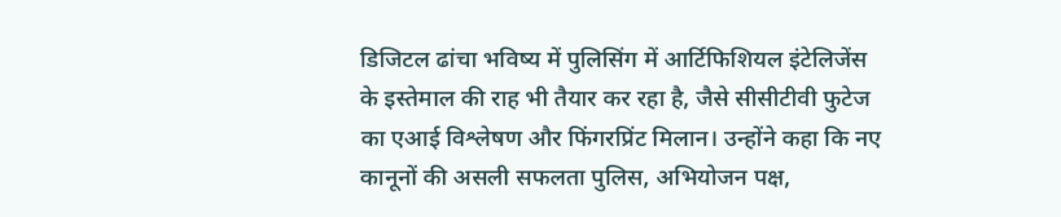डिजिटल ढांचा भविष्य में पुलिसिंग में आर्टिफिशियल इंटेलिजेंस के इस्तेमाल की राह भी तैयार कर रहा है, जैसे सीसीटीवी फुटेज का एआई विश्लेषण और फिंगरप्रिंट मिलान। उन्होंने कहा कि नए कानूनों की असली सफलता पुलिस, अभियोजन पक्ष,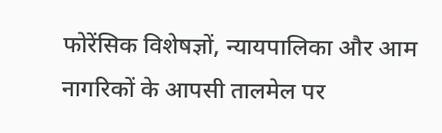फोरेंसिक विशेषज्ञों, न्यायपालिका और आम नागरिकों के आपसी तालमेल पर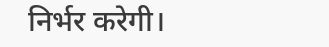निर्भर करेगी।